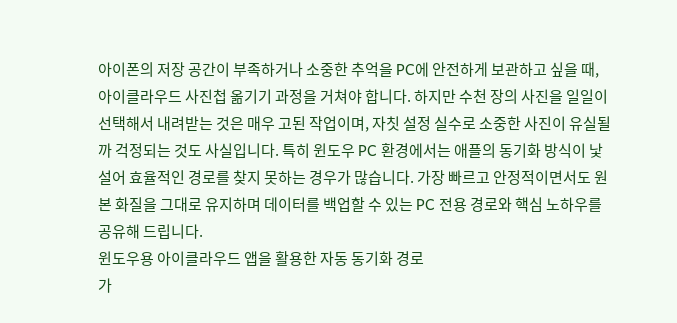아이폰의 저장 공간이 부족하거나 소중한 추억을 PC에 안전하게 보관하고 싶을 때, 아이클라우드 사진첩 옮기기 과정을 거쳐야 합니다. 하지만 수천 장의 사진을 일일이 선택해서 내려받는 것은 매우 고된 작업이며, 자칫 설정 실수로 소중한 사진이 유실될까 걱정되는 것도 사실입니다. 특히 윈도우 PC 환경에서는 애플의 동기화 방식이 낯설어 효율적인 경로를 찾지 못하는 경우가 많습니다. 가장 빠르고 안정적이면서도 원본 화질을 그대로 유지하며 데이터를 백업할 수 있는 PC 전용 경로와 핵심 노하우를 공유해 드립니다.
윈도우용 아이클라우드 앱을 활용한 자동 동기화 경로
가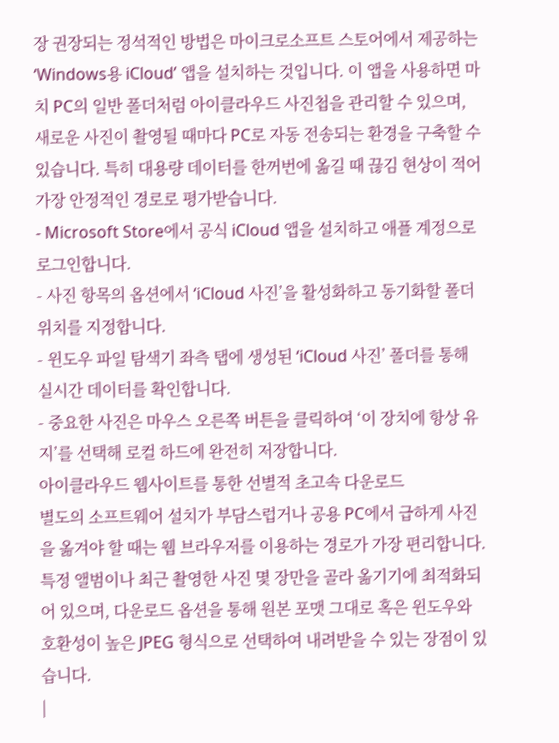장 권장되는 정석적인 방법은 마이크로소프트 스토어에서 제공하는 ‘Windows용 iCloud’ 앱을 설치하는 것입니다. 이 앱을 사용하면 마치 PC의 일반 폴더처럼 아이클라우드 사진첩을 관리할 수 있으며, 새로운 사진이 촬영될 때마다 PC로 자동 전송되는 환경을 구축할 수 있습니다. 특히 대용량 데이터를 한꺼번에 옮길 때 끊김 현상이 적어 가장 안정적인 경로로 평가받습니다.
- Microsoft Store에서 공식 iCloud 앱을 설치하고 애플 계정으로 로그인합니다.
- 사진 항목의 옵션에서 ‘iCloud 사진’을 활성화하고 동기화할 폴더 위치를 지정합니다.
- 윈도우 파일 탐색기 좌측 탭에 생성된 ‘iCloud 사진’ 폴더를 통해 실시간 데이터를 확인합니다.
- 중요한 사진은 마우스 오른쪽 버튼을 클릭하여 ‘이 장치에 항상 유지’를 선택해 로컬 하드에 완전히 저장합니다.
아이클라우드 웹사이트를 통한 선별적 초고속 다운로드
별도의 소프트웨어 설치가 부담스럽거나 공용 PC에서 급하게 사진을 옮겨야 할 때는 웹 브라우저를 이용하는 경로가 가장 편리합니다. 특정 앨범이나 최근 촬영한 사진 몇 장만을 골라 옮기기에 최적화되어 있으며, 다운로드 옵션을 통해 원본 포맷 그대로 혹은 윈도우와 호환성이 높은 JPEG 형식으로 선택하여 내려받을 수 있는 장점이 있습니다.
|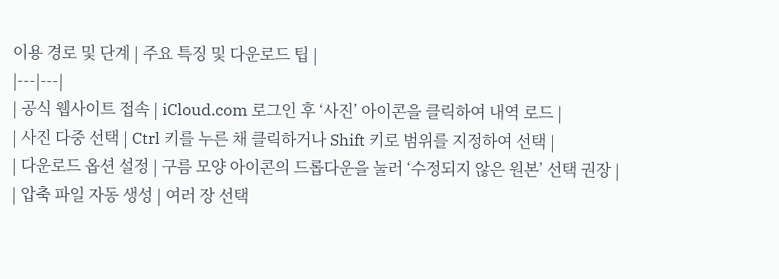이용 경로 및 단계 | 주요 특징 및 다운로드 팁 |
|---|---|
| 공식 웹사이트 접속 | iCloud.com 로그인 후 ‘사진’ 아이콘을 클릭하여 내역 로드 |
| 사진 다중 선택 | Ctrl 키를 누른 채 클릭하거나 Shift 키로 범위를 지정하여 선택 |
| 다운로드 옵션 설정 | 구름 모양 아이콘의 드롭다운을 눌러 ‘수정되지 않은 원본’ 선택 권장 |
| 압축 파일 자동 생성 | 여러 장 선택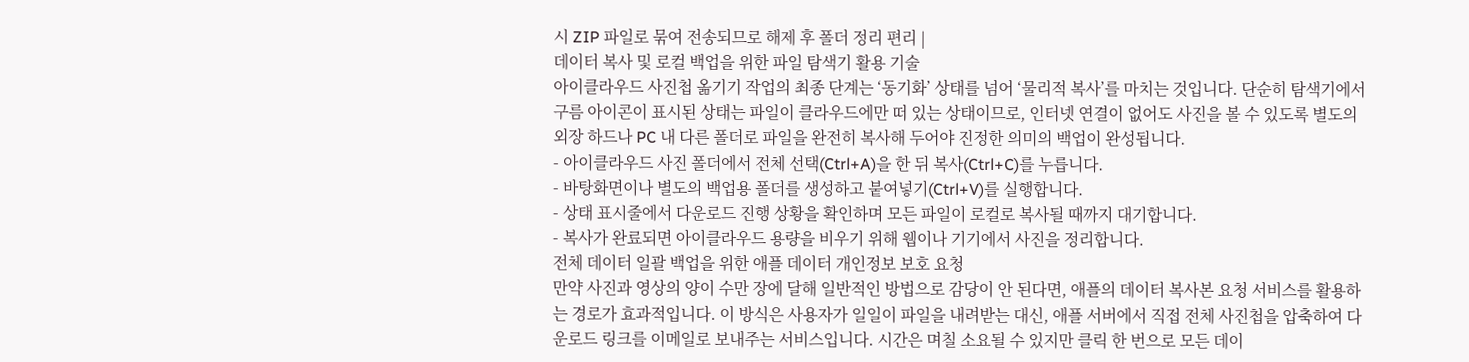시 ZIP 파일로 묶여 전송되므로 해제 후 폴더 정리 편리 |
데이터 복사 및 로컬 백업을 위한 파일 탐색기 활용 기술
아이클라우드 사진첩 옮기기 작업의 최종 단계는 ‘동기화’ 상태를 넘어 ‘물리적 복사’를 마치는 것입니다. 단순히 탐색기에서 구름 아이콘이 표시된 상태는 파일이 클라우드에만 떠 있는 상태이므로, 인터넷 연결이 없어도 사진을 볼 수 있도록 별도의 외장 하드나 PC 내 다른 폴더로 파일을 완전히 복사해 두어야 진정한 의미의 백업이 완성됩니다.
- 아이클라우드 사진 폴더에서 전체 선택(Ctrl+A)을 한 뒤 복사(Ctrl+C)를 누릅니다.
- 바탕화면이나 별도의 백업용 폴더를 생성하고 붙여넣기(Ctrl+V)를 실행합니다.
- 상태 표시줄에서 다운로드 진행 상황을 확인하며 모든 파일이 로컬로 복사될 때까지 대기합니다.
- 복사가 완료되면 아이클라우드 용량을 비우기 위해 웹이나 기기에서 사진을 정리합니다.
전체 데이터 일괄 백업을 위한 애플 데이터 개인정보 보호 요청
만약 사진과 영상의 양이 수만 장에 달해 일반적인 방법으로 감당이 안 된다면, 애플의 데이터 복사본 요청 서비스를 활용하는 경로가 효과적입니다. 이 방식은 사용자가 일일이 파일을 내려받는 대신, 애플 서버에서 직접 전체 사진첩을 압축하여 다운로드 링크를 이메일로 보내주는 서비스입니다. 시간은 며칠 소요될 수 있지만 클릭 한 번으로 모든 데이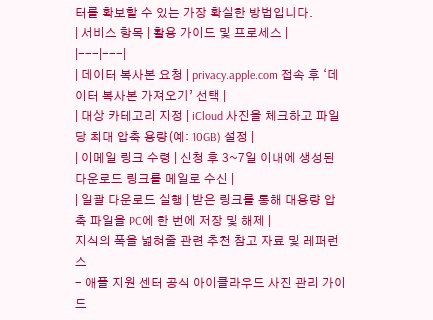터를 확보할 수 있는 가장 확실한 방법입니다.
| 서비스 항목 | 활용 가이드 및 프로세스 |
|---|---|
| 데이터 복사본 요청 | privacy.apple.com 접속 후 ‘데이터 복사본 가져오기’ 선택 |
| 대상 카테고리 지정 | iCloud 사진을 체크하고 파일당 최대 압축 용량(예: 10GB) 설정 |
| 이메일 링크 수령 | 신청 후 3~7일 이내에 생성된 다운로드 링크를 메일로 수신 |
| 일괄 다운로드 실행 | 받은 링크를 통해 대용량 압축 파일을 PC에 한 번에 저장 및 해제 |
지식의 폭을 넓혀줄 관련 추천 참고 자료 및 레퍼런스
- 애플 지원 센터 공식 아이클라우드 사진 관리 가이드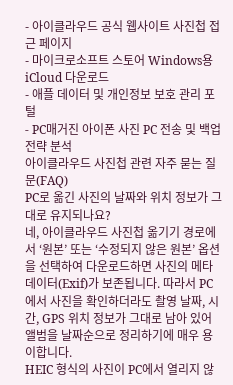- 아이클라우드 공식 웹사이트 사진첩 접근 페이지
- 마이크로소프트 스토어 Windows용 iCloud 다운로드
- 애플 데이터 및 개인정보 보호 관리 포털
- PC매거진 아이폰 사진 PC 전송 및 백업 전략 분석
아이클라우드 사진첩 관련 자주 묻는 질문(FAQ)
PC로 옮긴 사진의 날짜와 위치 정보가 그대로 유지되나요?
네, 아이클라우드 사진첩 옮기기 경로에서 ‘원본’ 또는 ‘수정되지 않은 원본’ 옵션을 선택하여 다운로드하면 사진의 메타데이터(Exif)가 보존됩니다. 따라서 PC에서 사진을 확인하더라도 촬영 날짜, 시간, GPS 위치 정보가 그대로 남아 있어 앨범을 날짜순으로 정리하기에 매우 용이합니다.
HEIC 형식의 사진이 PC에서 열리지 않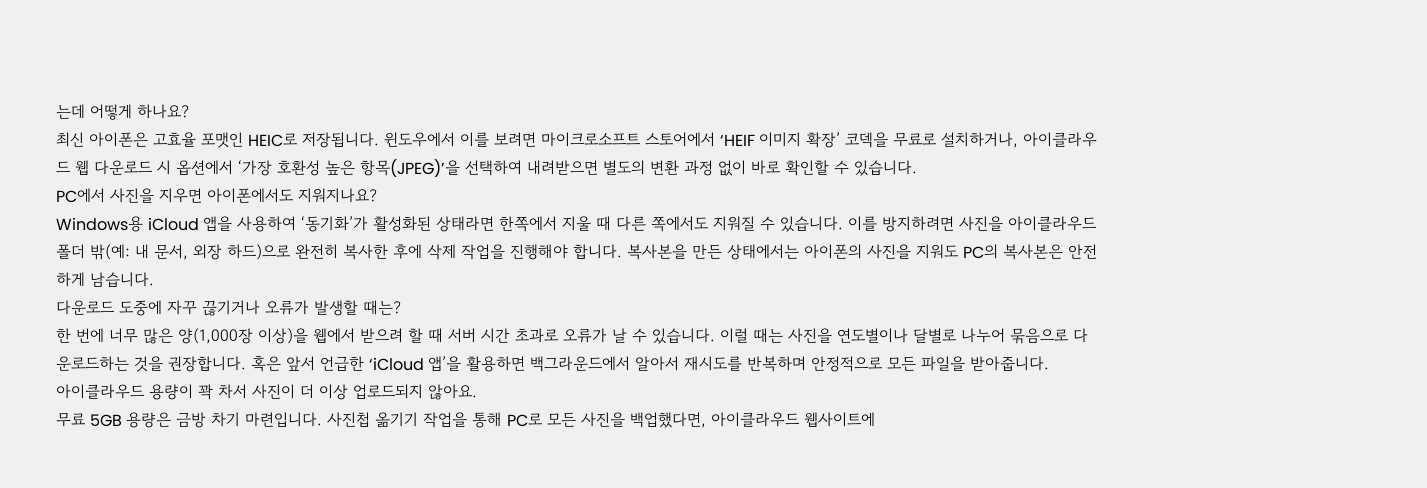는데 어떻게 하나요?
최신 아이폰은 고효율 포맷인 HEIC로 저장됩니다. 윈도우에서 이를 보려면 마이크로소프트 스토어에서 ‘HEIF 이미지 확장’ 코덱을 무료로 설치하거나, 아이클라우드 웹 다운로드 시 옵션에서 ‘가장 호환성 높은 항목(JPEG)’을 선택하여 내려받으면 별도의 변환 과정 없이 바로 확인할 수 있습니다.
PC에서 사진을 지우면 아이폰에서도 지워지나요?
Windows용 iCloud 앱을 사용하여 ‘동기화’가 활성화된 상태라면 한쪽에서 지울 때 다른 쪽에서도 지워질 수 있습니다. 이를 방지하려면 사진을 아이클라우드 폴더 밖(예: 내 문서, 외장 하드)으로 완전히 복사한 후에 삭제 작업을 진행해야 합니다. 복사본을 만든 상태에서는 아이폰의 사진을 지워도 PC의 복사본은 안전하게 남습니다.
다운로드 도중에 자꾸 끊기거나 오류가 발생할 때는?
한 번에 너무 많은 양(1,000장 이상)을 웹에서 받으려 할 때 서버 시간 초과로 오류가 날 수 있습니다. 이럴 때는 사진을 연도별이나 달별로 나누어 묶음으로 다운로드하는 것을 권장합니다. 혹은 앞서 언급한 ‘iCloud 앱’을 활용하면 백그라운드에서 알아서 재시도를 반복하며 안정적으로 모든 파일을 받아줍니다.
아이클라우드 용량이 꽉 차서 사진이 더 이상 업로드되지 않아요.
무료 5GB 용량은 금방 차기 마련입니다. 사진첩 옮기기 작업을 통해 PC로 모든 사진을 백업했다면, 아이클라우드 웹사이트에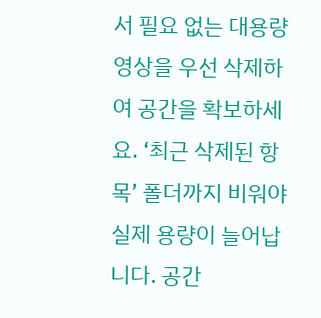서 필요 없는 대용량 영상을 우선 삭제하여 공간을 확보하세요. ‘최근 삭제된 항목’ 폴더까지 비워야 실제 용량이 늘어납니다. 공간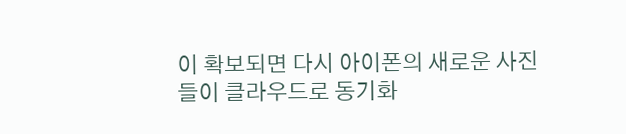이 확보되면 다시 아이폰의 새로운 사진들이 클라우드로 동기화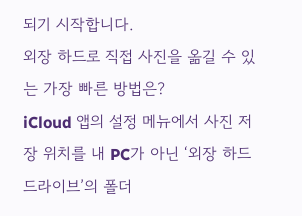되기 시작합니다.
외장 하드로 직접 사진을 옮길 수 있는 가장 빠른 방법은?
iCloud 앱의 설정 메뉴에서 사진 저장 위치를 내 PC가 아닌 ‘외장 하드 드라이브’의 폴더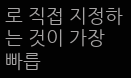로 직접 지정하는 것이 가장 빠릅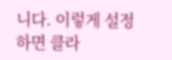니다. 이렇게 설정하면 클라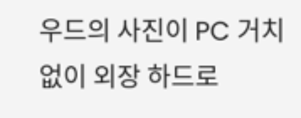우드의 사진이 PC 거치 없이 외장 하드로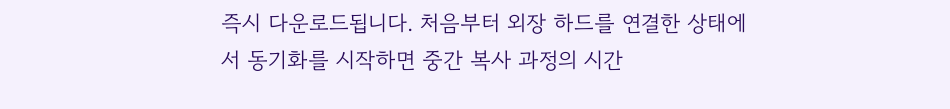즉시 다운로드됩니다. 처음부터 외장 하드를 연결한 상태에서 동기화를 시작하면 중간 복사 과정의 시간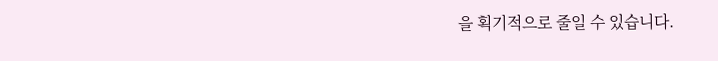을 획기적으로 줄일 수 있습니다.